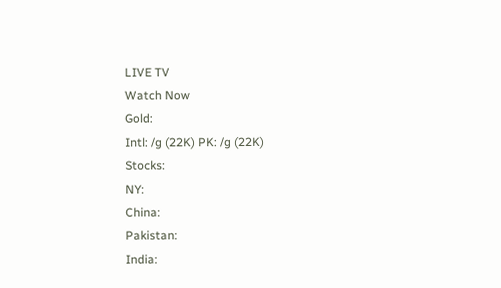LIVE TV
Watch Now
Gold:
Intl: /g (22K) PK: /g (22K)
Stocks:
NY:
China:
Pakistan:
India: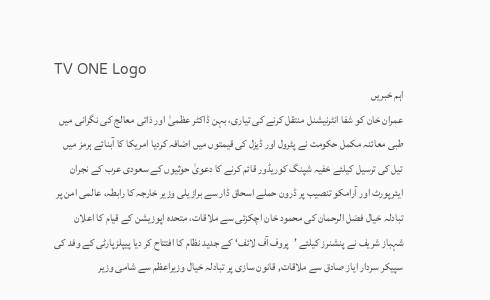TV ONE Logo
اہم خبریں
عمران خان کو شفا انٹرنیشنل منتقل کرنے کی تیاری، بہن ڈاکٹر عظمیٰ اور ذاتی معالج کی نگرانی میں طبی معائنہ مکمل حکومت نے پٹرول اور ڈیزل کی قیمتوں میں اضافہ کردیا امریکا کا آبنائے ہرمز میں تیل کی ترسیل کیلئے خفیہ شپنگ کوریڈور قائم کرنے کا دعویٰ حوثیوں کے سعودی عرب کے نجران ایئرپورٹ اور آرامکو تنصیب پر ڈرون حملے اسحاق ڈار سے برازیلی وزیر خارجہ کا رابطہ، عالمی امن پر تبادلہ خیال فضل الرحمان کی محمود خان اچکزئی سے ملاقات، متحدہ اپوزیشن کے قیام کا اعلان شہباز شریف نے پنشنرز کیلئے ’پروف آف لائف‘ کے جدید نظام کا افتتاح کر دیا پیپلزپارٹی کے وفد کی سپیکر سردار ایاز صادق سے ملاقات, قانون سازی پر تبادلہ خیال وزیراعظم سے شامی وزیر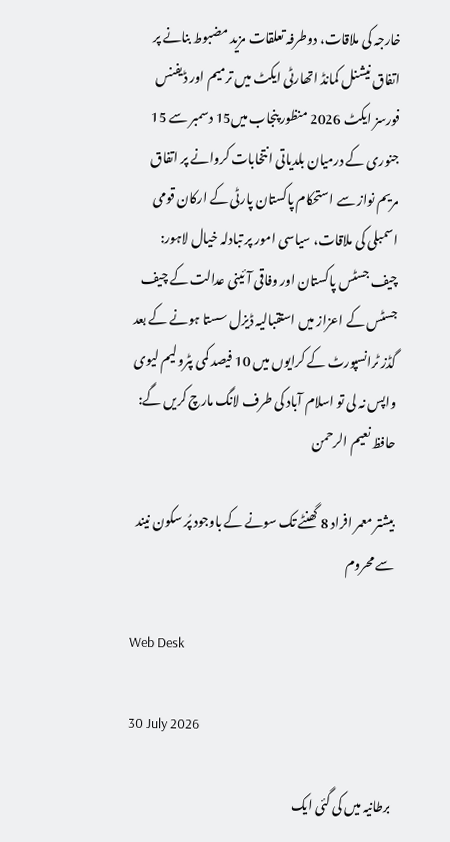خارجہ کی ملاقات، دوطرفہ تعلقات مزید مضبوط بنانے پر اتفاق نیشنل کمانڈ اتھارٹی ایکٹ میں ترمیم اور ڈیفنس فورسز ایکٹ 2026 منظور پنجاب میں15 دسمبر سے 15 جنوری کے درمیان بلدیاتی انتخابات کروانے پر اتفاق مریم نواز سے استحکام پاکستان پارٹی کے ارکان قومی اسمبلی کی ملاقات، سیاسی امور پر تبادلہ خیال لاہور: چیف جسٹس پاکستان اور وفاقی آئینی عدالت کے چیف جسٹس کے اعزاز میں استقبالیہ ڈیزل سستا ہونے کے بعد گڈز ٹرانسپورٹ کے کرایوں میں 10 فیصد کمی پٹرولیم لیوی واپس نہ لی تو اسلام آباد کی طرف لانگ مارچ کریں گے: حافظ نعیم الرحمن

بیشتر معمر افراد 8 گھنٹے تک سونے کے باوجود پُر سکون نیند سے محروم

Web Desk

30 July 2026

برطانیہ میں کی گئی ایک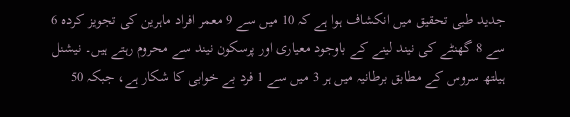جدید طبی تحقیق میں انکشاف ہوا ہے کہ 10 میں سے 9 معمر افراد ماہرین کی تجویز کردہ 6 سے 8 گھنٹے کی نیند لینے کے باوجود معیاری اور پرسکون نیند سے محروم رہتے ہیں۔ نیشنل ہیلتھ سروس کے مطابق برطانیہ میں ہر 3 میں سے 1 فرد بے خوابی کا شکار ہے، جبکہ 50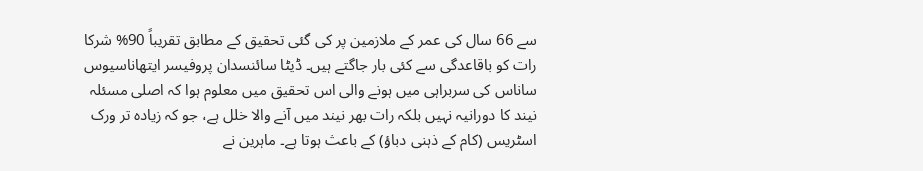سے 66 سال کی عمر کے ملازمین پر کی گئی تحقیق کے مطابق تقریباً 90% شرکا رات کو باقاعدگی سے کئی بار جاگتے ہیں۔ ڈیٹا سائنسدان پروفیسر ایتھاناسیوس ساناس کی سربراہی میں ہونے والی اس تحقیق میں معلوم ہوا کہ اصلی مسئلہ نیند کا دورانیہ نہیں بلکہ رات بھر نیند میں آنے والا خلل ہے، جو کہ زیادہ تر ورک اسٹریس (کام کے ذہنی دباؤ) کے باعث ہوتا ہے۔ ماہرین نے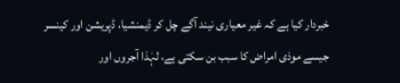خبردار کیا ہے کہ غیر معیاری نیند آگے چل کر ڈیمنشیا، ڈپریشن اور کینسر جیسے موذی امراض کا سبب بن سکتی ہے، لہٰذا آجروں اور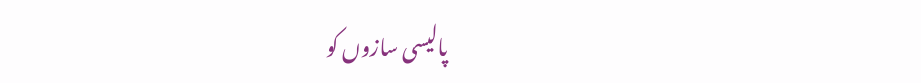پالیسی سازوں کو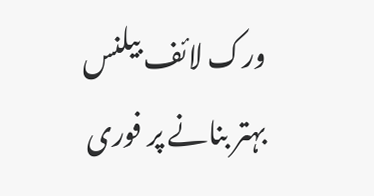ورک لائف بیلنس بہتر بنانے پر فوری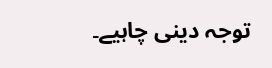توجہ دینی چاہیے۔